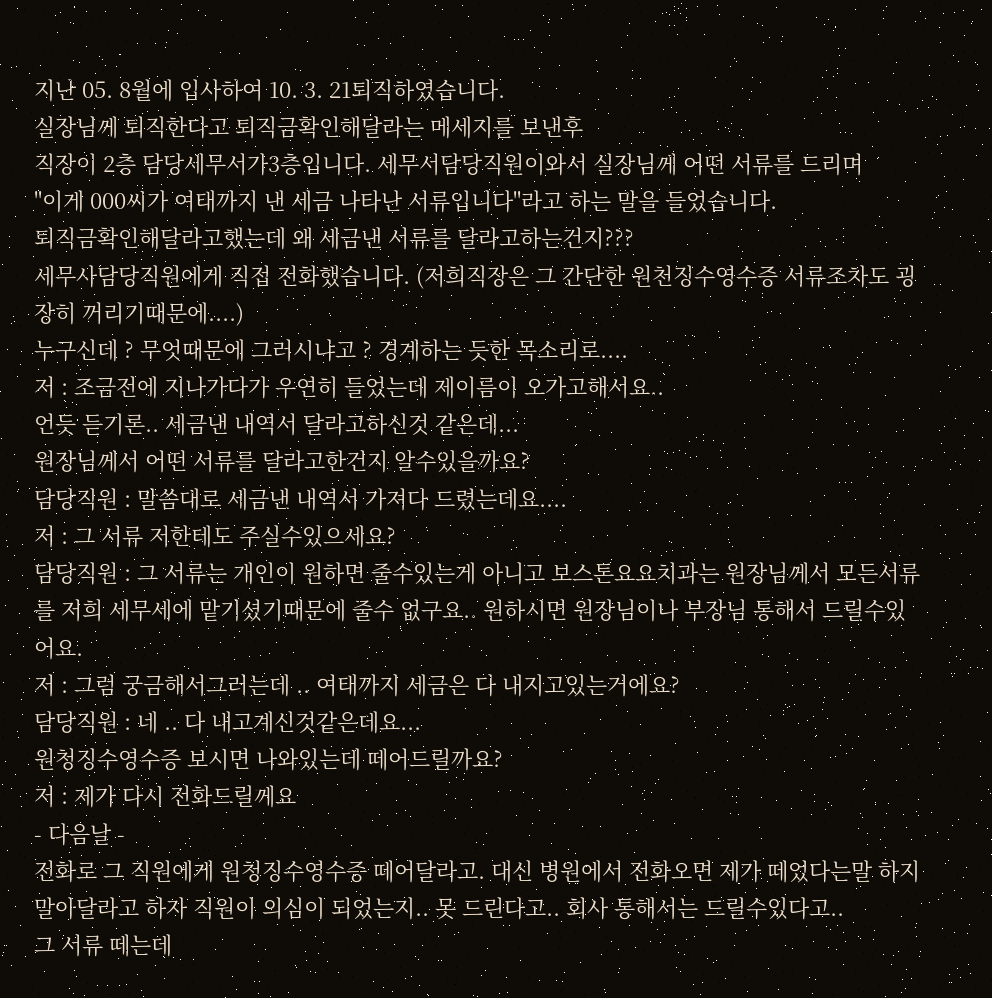지난 05. 8월에 입사하여 10. 3. 21퇴직하였습니다.
실장님께 퇴직한다고 퇴직금확인해달라는 메세지를 보낸후
직장이 2층 담당세무서가3층입니다. 세무서담당직원이와서 실장님께 어떤 서류를 드리며
"이게 000씨가 여태까지 낸 세금 나타난 서류입니다"라고 하는 말을 들었습니다.
퇴직금확인해달라고했는데 왜 세금낸 서류를 달라고하는건지???
세무사담당직원에게 직접 전화했습니다. (저희직장은 그 간단한 원천징수영수증 서류조차도 굉장히 꺼리기때문에....)
누구신데 ? 무엇때문에 그러시냐고 ? 경계하는 듯한 목소리로....
저 : 조금전에 지나가다가 우연히 들었는데 제이름이 오가고해서요..
언듯 듣기론.. 세금낸 내역서 달라고하신것 같은데...
원장님께서 어떤 서류를 달라고한건지 알수있을까요?
담당직원 : 말씀대로 세금낸 내역서 가져다 드렸는데요....
저 : 그 서류 저한테도 주실수있으세요?
담당직원 : 그 서류는 개인이 원하면 줄수있는게 아니고 보스톤요요치과는 원장님께서 모든서류를 저희 세무세에 맡기셨기때문에 줄수 없구요.. 원하시면 원장님이나 부장님 통해서 드릴수있어요.
저 : 그럼 궁금해서그러는데 .. 여태까지 세금은 다 내지고있는거에요?
담당직원 : 네 .. 다 내고계신것같은데요...
원청징수영수증 보시면 나와있는데 떼어드릴까요?
저 : 제가 다시 전화드릴께요
- 다음날 -
전화로 그 직원에게 원청징수영수증 떼어달라고. 대신 병원에서 전화오면 제가 떼었다는말 하지말아달라고 하자 직원이 의심이 되었는지.. 못 드린다고.. 회사 통해서는 드릴수있다고..
그 서류 떼는데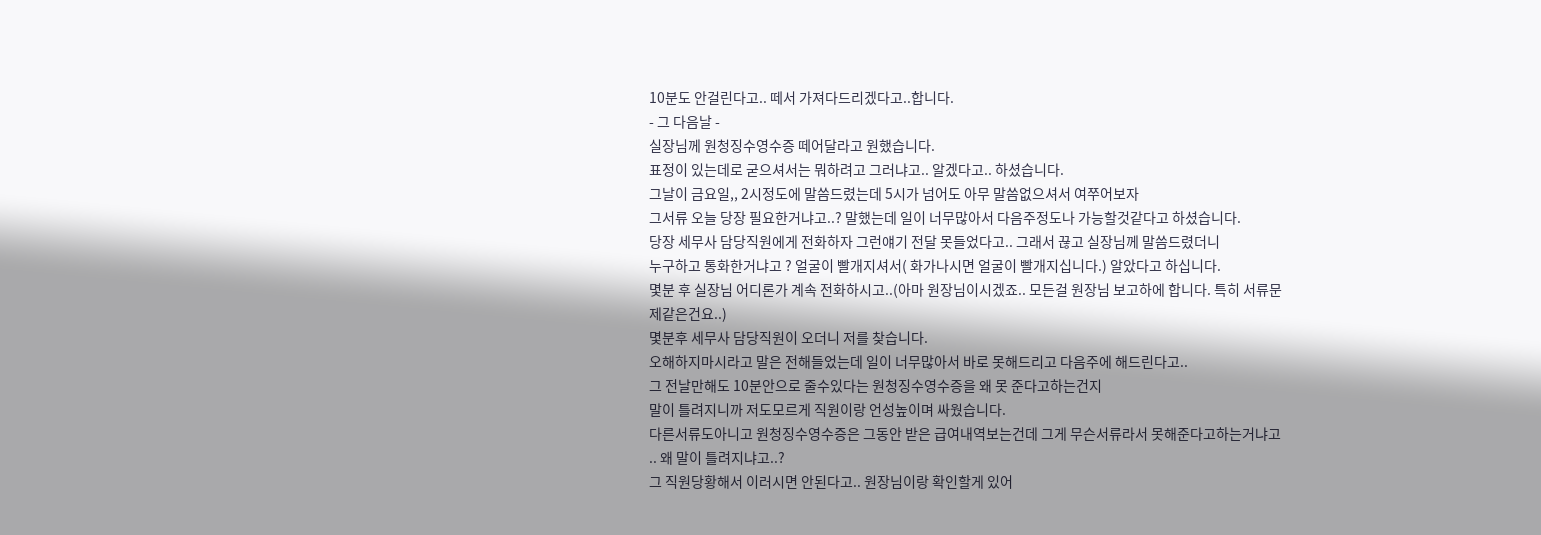10분도 안걸린다고.. 떼서 가져다드리겠다고..합니다.
- 그 다음날 -
실장님께 원청징수영수증 떼어달라고 원했습니다.
표정이 있는데로 굳으셔서는 뭐하려고 그러냐고.. 알겠다고.. 하셨습니다.
그날이 금요일,, 2시정도에 말씀드렸는데 5시가 넘어도 아무 말씀없으셔서 여쭈어보자
그서류 오늘 당장 필요한거냐고..? 말했는데 일이 너무많아서 다음주정도나 가능할것같다고 하셨습니다.
당장 세무사 담당직원에게 전화하자 그런얘기 전달 못들었다고.. 그래서 끊고 실장님께 말씀드렸더니
누구하고 통화한거냐고 ? 얼굴이 빨개지셔서( 화가나시면 얼굴이 빨개지십니다.) 알았다고 하십니다.
몇분 후 실장님 어디론가 계속 전화하시고..(아마 원장님이시겠죠.. 모든걸 원장님 보고하에 합니다. 특히 서류문제같은건요..)
몇분후 세무사 담당직원이 오더니 저를 찾습니다.
오해하지마시라고 말은 전해들었는데 일이 너무많아서 바로 못해드리고 다음주에 해드린다고..
그 전날만해도 10분안으로 줄수있다는 원청징수영수증을 왜 못 준다고하는건지
말이 틀려지니까 저도모르게 직원이랑 언성높이며 싸웠습니다.
다른서류도아니고 원청징수영수증은 그동안 받은 급여내역보는건데 그게 무슨서류라서 못해준다고하는거냐고 .. 왜 말이 틀려지냐고..?
그 직원당황해서 이러시면 안된다고.. 원장님이랑 확인할게 있어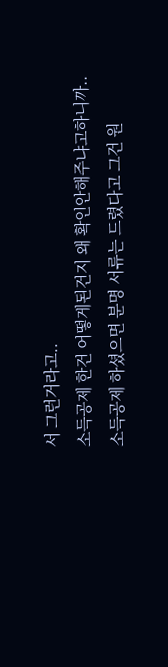서 그런거라고..
소득공제 한건 어떻게된건지 왜 확인안해주냐고하니까..
소득공제 하셨으면 분명 서류는 드렸다고 그건 원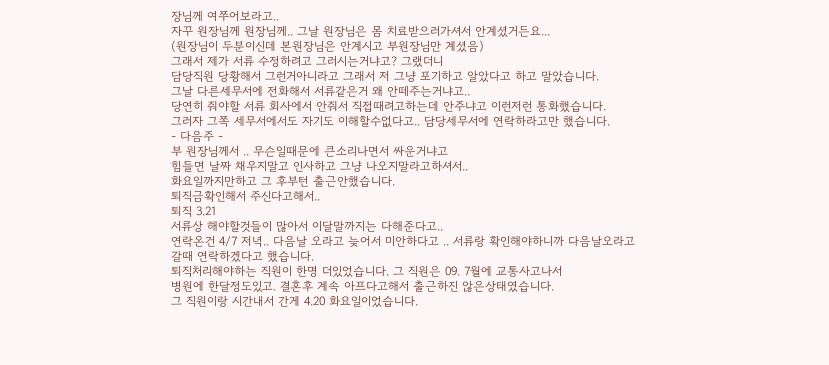장님께 여쭈어보라고..
자꾸 원장님께 원장님께.. 그날 원장님은 몸 치료받으러가셔서 안계셨거든요...
(원장님이 두분이신데 본원장님은 안계시고 부원장님만 계셨음)
그래서 제가 서류 수정하려고 그러시는거냐고? 그랬더니
담당직원 당황해서 그런거아니라고 그래서 저 그냥 포기하고 알았다고 하고 말았습니다.
그날 다른세무서에 전화해서 서류같은거 왜 안떼주는거냐고..
당연히 줘야할 서류 회사에서 안줘서 직접때려고하는데 안주냐고 이런저런 통화했습니다.
그러자 그쪽 세무서에서도 자기도 이해할수없다고.. 담당세무서에 연락하라고만 했습니다.
- 다음주 -
부 원장님께서 .. 무슨일때문에 큰소리나면서 싸운거냐고
힘들면 날짜 채우지말고 인사하고 그냥 나오지말라고하셔서..
화요일까지만하고 그 후부턴 출근안했습니다.
퇴직금확인해서 주신다고해서..
퇴직 3.21
서류상 해야할것들이 많아서 이달말까지는 다해준다고..
연락온건 4/7 저녁.. 다음날 오라고 늦어서 미안하다고 .. 서류랑 확인해야하니까 다음날오라고
갈때 연락하겠다고 했습니다.
퇴직처리해야하는 직원이 한명 더있었습니다. 그 직원은 09. 7월에 교통사고나서
병원에 한달정도있고. 결혼후 계속 아프다고해서 출근하진 않은상태였습니다.
그 직원이랑 시간내서 간게 4.20 화요일이었습니다.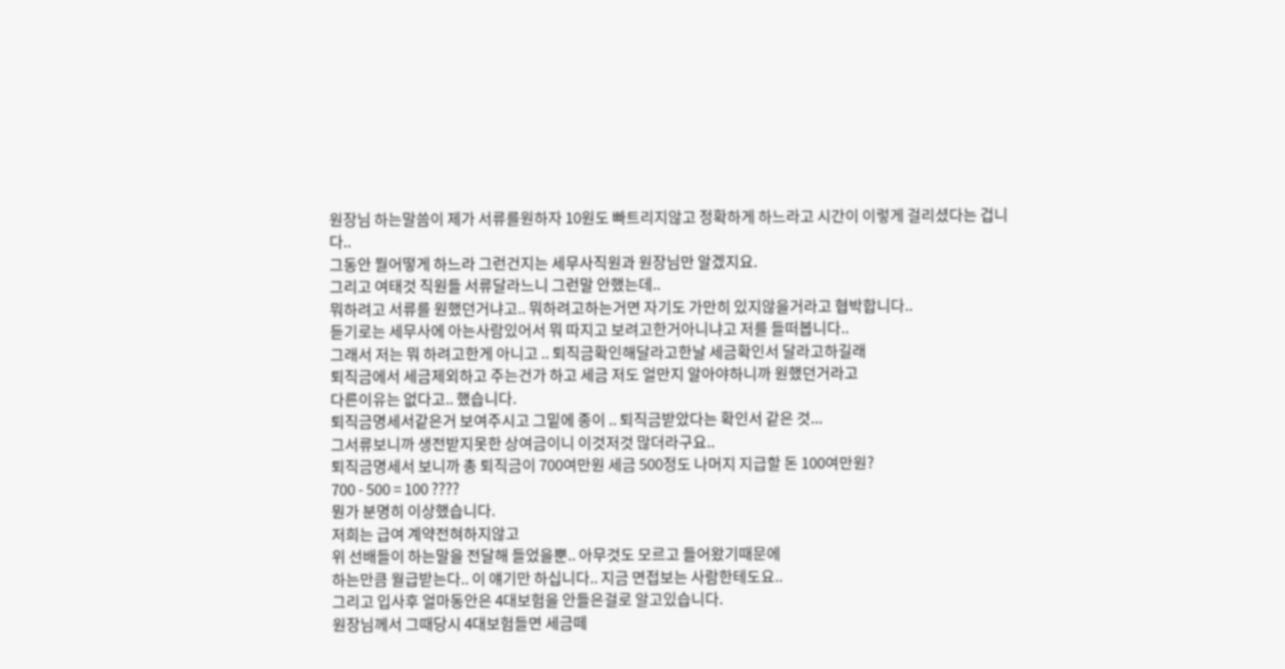원장님 하는말씀이 제가 서류를원하자 10원도 빠트리지않고 정확하게 하느라고 시간이 이렇게 걸리셨다는 겁니다..
그동안 뭘어떻게 하느라 그런건지는 세무사직원과 원장님만 알겠지요.
그리고 여태것 직원들 서류달라느니 그런말 안했는데..
뭐하려고 서류를 원했던거냐고.. 뭐하려고하는거면 자기도 가만히 있지않을거라고 협박합니다..
듣기로는 세무사에 아는사람있어서 뭐 따지고 보려고한거아니냐고 저를 들떠봅니다..
그래서 저는 뭐 하려고한게 아니고 .. 퇴직금확인해달라고한날 세금확인서 달라고하길래
퇴직금에서 세금제외하고 주는건가 하고 세금 저도 얼만지 알아야하니까 원했던거라고
다른이유는 없다고.. 했습니다.
퇴직금명세서같은거 보여주시고 그밑에 종이 .. 퇴직금받았다는 확인서 같은 것...
그서류보니까 생전받지못한 상여금이니 이것저것 많더라구요..
퇴직금명세서 보니까 총 퇴직금이 700여만원 세금 500정도 나머지 지급할 돈 100여만원?
700 - 500 = 100 ????
뭔가 분명히 이상했습니다.
저희는 급여 계약전혀하지않고
위 선배들이 하는말을 전달해 들었을뿐.. 아무것도 모르고 들어왔기때문에
하는만큼 월급받는다.. 이 얘기만 하십니다.. 지금 면접보는 사람한테도요..
그리고 입사후 얼마동안은 4대보험을 안들은걸로 알고있습니다.
원장님께서 그때당시 4대보험들면 세금떼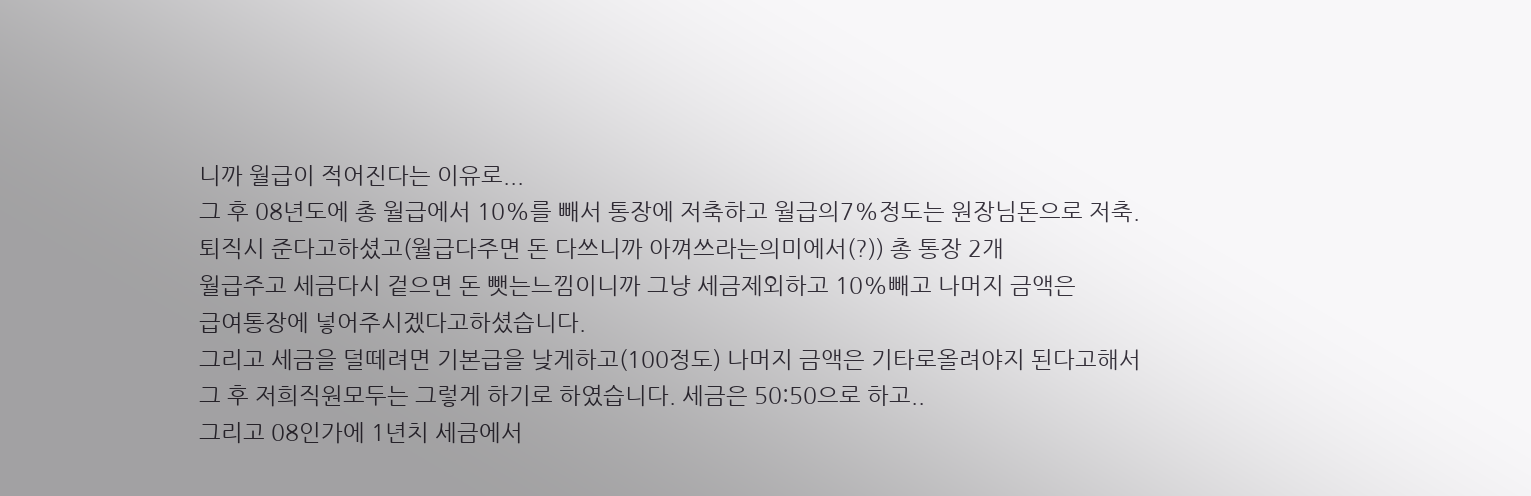니까 월급이 적어진다는 이유로...
그 후 08년도에 총 월급에서 10%를 빼서 통장에 저축하고 월급의7%정도는 원장님돈으로 저축.
퇴직시 준다고하셨고(월급다주면 돈 다쓰니까 아껴쓰라는의미에서(?)) 총 통장 2개
월급주고 세금다시 겉으면 돈 뺏는느낌이니까 그냥 세금제외하고 10%빼고 나머지 금액은
급여통장에 넣어주시겠다고하셨습니다.
그리고 세금을 덜떼려면 기본급을 낮게하고(100정도) 나머지 금액은 기타로올려야지 된다고해서
그 후 저희직원모두는 그렇게 하기로 하였습니다. 세금은 50:50으로 하고..
그리고 08인가에 1년치 세금에서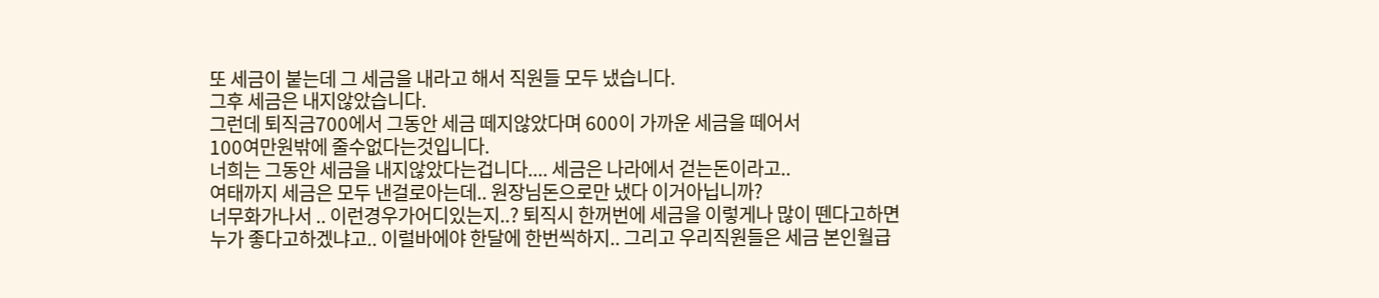또 세금이 붙는데 그 세금을 내라고 해서 직원들 모두 냈습니다.
그후 세금은 내지않았습니다.
그런데 퇴직금700에서 그동안 세금 떼지않았다며 600이 가까운 세금을 떼어서
100여만원밖에 줄수없다는것입니다.
너희는 그동안 세금을 내지않았다는겁니다.... 세금은 나라에서 걷는돈이라고..
여태까지 세금은 모두 낸걸로아는데.. 원장님돈으로만 냈다 이거아닙니까?
너무화가나서 .. 이런경우가어디있는지..? 퇴직시 한꺼번에 세금을 이렇게나 많이 뗀다고하면
누가 좋다고하겠냐고.. 이럴바에야 한달에 한번씩하지.. 그리고 우리직원들은 세금 본인월급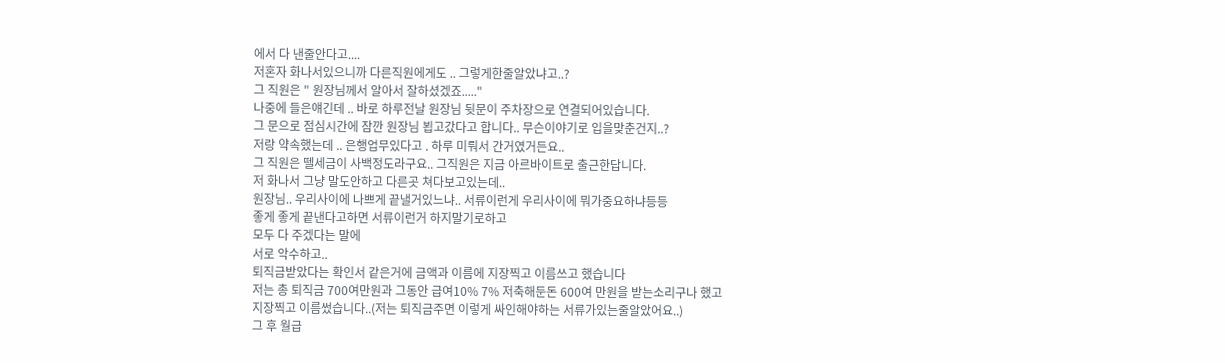에서 다 낸줄안다고....
저혼자 화나서있으니까 다른직원에게도 .. 그렇게한줄알았냐고..?
그 직원은 " 원장님께서 알아서 잘하셨겠죠....."
나중에 들은얘긴데 .. 바로 하루전날 원장님 뒷문이 주차장으로 연결되어있습니다.
그 문으로 점심시간에 잠깐 원장님 뵙고갔다고 합니다.. 무슨이야기로 입을맞춘건지..?
저랑 약속했는데 .. 은행업무있다고 . 하루 미뤄서 간거였거든요..
그 직원은 뗄세금이 사백정도라구요.. 그직원은 지금 아르바이트로 출근한답니다.
저 화나서 그냥 말도안하고 다른곳 쳐다보고있는데..
원장님.. 우리사이에 나쁘게 끝낼거있느냐.. 서류이런게 우리사이에 뭐가중요하냐등등
좋게 좋게 끝낸다고하면 서류이런거 하지말기로하고
모두 다 주겠다는 말에
서로 악수하고..
퇴직금받았다는 확인서 같은거에 금액과 이름에 지장찍고 이름쓰고 했습니다
저는 총 퇴직금 700여만원과 그동안 급여10% 7% 저축해둔돈 600여 만원을 받는소리구나 했고
지장찍고 이름썼습니다..(저는 퇴직금주면 이렇게 싸인해야하는 서류가있는줄알았어요..)
그 후 월급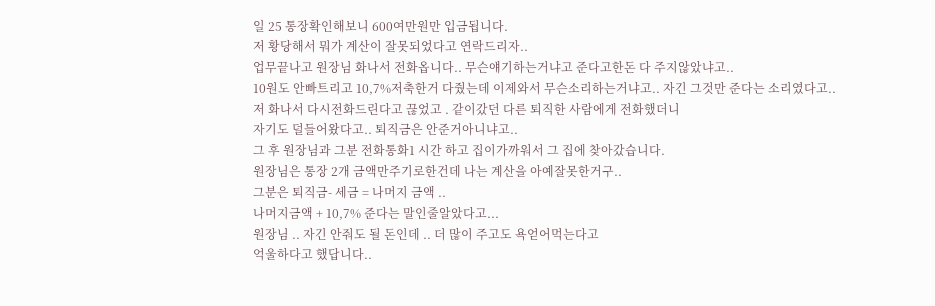일 25 통장확인해보니 600여만원만 입금됩니다.
저 황당해서 뭐가 계산이 잘못되었다고 연락드리자..
업무끝나고 원장님 화나서 전화옵니다.. 무슨얘기하는거냐고 준다고한돈 다 주지않았냐고..
10원도 안빠트리고 10,7%저축한거 다줬는데 이제와서 무슨소리하는거냐고.. 자긴 그것만 준다는 소리였다고..
저 화나서 다시전화드린다고 끊었고 . 같이갔던 다른 퇴직한 사람에게 전화했더니
자기도 덜들어왔다고.. 퇴직금은 안준거아니냐고..
그 후 원장님과 그분 전화통화1 시간 하고 집이가까워서 그 집에 찾아갔습니다.
원장님은 통장 2개 금액만주기로한건데 나는 계산을 아예잘못한거구..
그분은 퇴직금- 세금 = 나머지 금액 ..
나머지금액 + 10,7% 준다는 말인줄알았다고...
원장님 .. 자긴 안줘도 될 돈인데 .. 더 많이 주고도 욕얻어먹는다고
억울하다고 했답니다..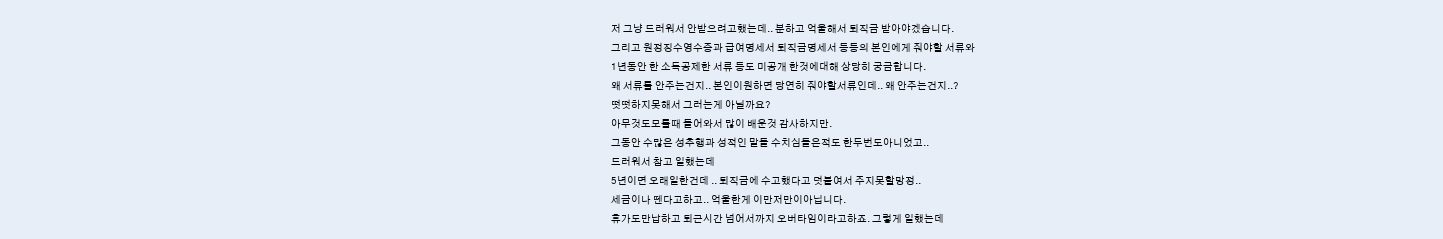저 그냥 드러워서 안받으려고했는데.. 분하고 억울해서 퇴직금 받아야겠습니다.
그리고 원정징수영수증과 급여명세서 퇴직금명세서 등등의 본인에게 줘야할 서류와
1년동안 한 소득공제한 서류 등도 미공개 한것에대해 상당히 궁금합니다.
왜 서류를 안주는건지.. 본인이원하면 당연히 줘야할서류인데.. 왜 안주는건지..?
떳떳하지못해서 그러는게 아닐까요?
아무것도모를때 들어와서 많이 배운것 감사하지만.
그동안 수많은 성추행과 성적인 말들 수치심들은적도 한두번도아니었고..
드러워서 참고 일했는데
5년이면 오래일한건데 .. 퇴직금에 수고했다고 덧붙여서 주지못할망정..
세금이나 뗀다고하고.. 억울한게 이만저만이아닙니다.
휴가도만납하고 퇴근시간 넘어서까지 오버타임이라고하죠. 그렇게 일했는데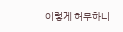이렇게 허무하니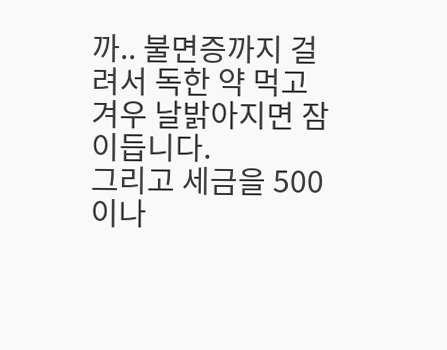까.. 불면증까지 걸려서 독한 약 먹고 겨우 날밝아지면 잠이듭니다.
그리고 세금을 500이나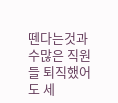뗀다는것과 수많은 직원들 퇴직했어도 세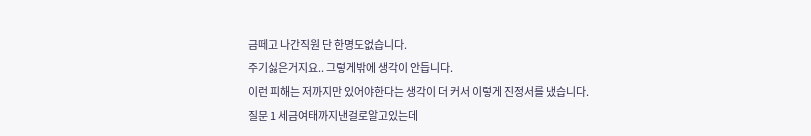금떼고 나간직원 단 한명도없습니다.
주기싫은거지요.. 그렇게밖에 생각이 안듭니다.
이런 피해는 저까지만 있어야한다는 생각이 더 커서 이렇게 진정서를 냈습니다.
질문 1 세금여태까지낸걸로알고있는데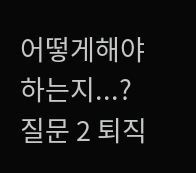어떻게해야하는지...?
질문 2 퇴직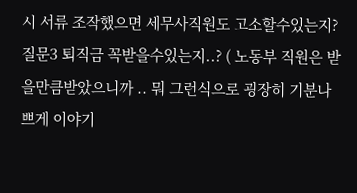시 서류 조작했으면 세무사직원도 고소할수있는지?
질문3 퇴직금 꼭받을수있는지..? ( 노동부 직원은 받을만큼받았으니까 .. 뭐 그런식으로 굉장히 기분나쁘게 이야기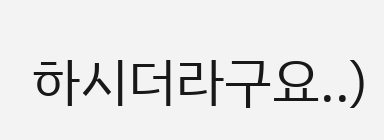하시더라구요..)